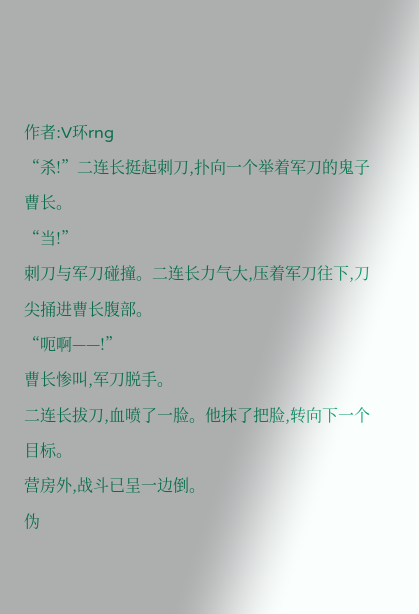作者:V环rng
“杀!”二连长挺起刺刀,扑向一个举着军刀的鬼子曹长。
“当!”
刺刀与军刀碰撞。二连长力气大,压着军刀往下,刀尖捅进曹长腹部。
“呃啊——!”
曹长惨叫,军刀脱手。
二连长拔刀,血喷了一脸。他抹了把脸,转向下一个目标。
营房外,战斗已呈一边倒。
伪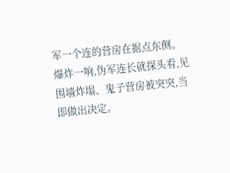军一个连的营房在据点东侧。爆炸一响,伪军连长就探头看,见围墙炸塌、鬼子营房被突突,当即做出决定。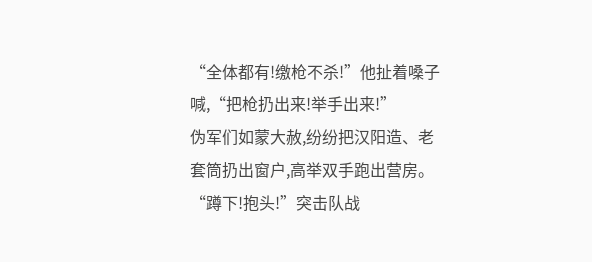“全体都有!缴枪不杀!”他扯着嗓子喊,“把枪扔出来!举手出来!”
伪军们如蒙大赦,纷纷把汉阳造、老套筒扔出窗户,高举双手跑出营房。
“蹲下!抱头!”突击队战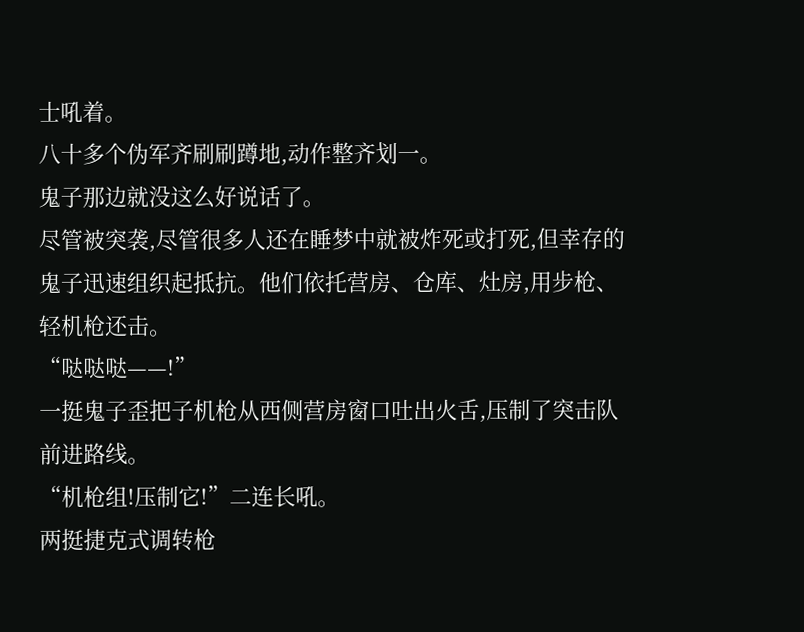士吼着。
八十多个伪军齐刷刷蹲地,动作整齐划一。
鬼子那边就没这么好说话了。
尽管被突袭,尽管很多人还在睡梦中就被炸死或打死,但幸存的鬼子迅速组织起抵抗。他们依托营房、仓库、灶房,用步枪、轻机枪还击。
“哒哒哒——!”
一挺鬼子歪把子机枪从西侧营房窗口吐出火舌,压制了突击队前进路线。
“机枪组!压制它!”二连长吼。
两挺捷克式调转枪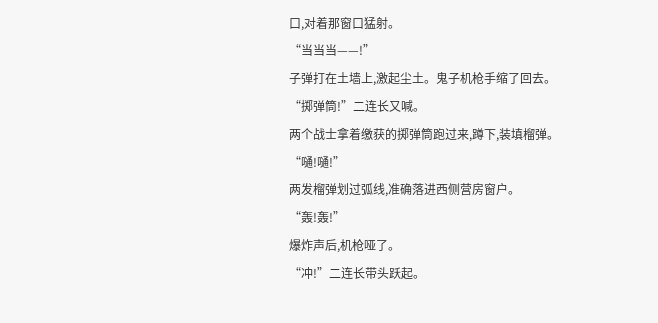口,对着那窗口猛射。
“当当当——!”
子弹打在土墙上,激起尘土。鬼子机枪手缩了回去。
“掷弹筒!”二连长又喊。
两个战士拿着缴获的掷弹筒跑过来,蹲下,装填榴弹。
“嗵!嗵!”
两发榴弹划过弧线,准确落进西侧营房窗户。
“轰!轰!”
爆炸声后,机枪哑了。
“冲!”二连长带头跃起。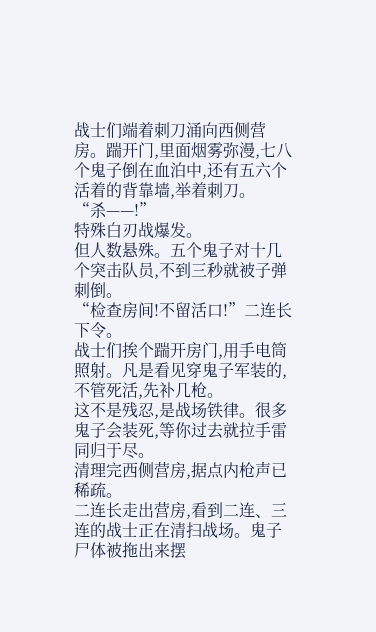战士们端着刺刀涌向西侧营房。踹开门,里面烟雾弥漫,七八个鬼子倒在血泊中,还有五六个活着的背靠墙,举着刺刀。
“杀——!”
特殊白刃战爆发。
但人数悬殊。五个鬼子对十几个突击队员,不到三秒就被子弹刺倒。
“检查房间!不留活口!”二连长下令。
战士们挨个踹开房门,用手电筒照射。凡是看见穿鬼子军装的,不管死活,先补几枪。
这不是残忍,是战场铁律。很多鬼子会装死,等你过去就拉手雷同归于尽。
清理完西侧营房,据点内枪声已稀疏。
二连长走出营房,看到二连、三连的战士正在清扫战场。鬼子尸体被拖出来摆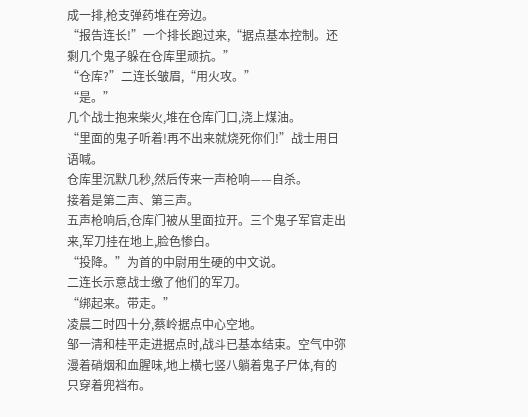成一排,枪支弹药堆在旁边。
“报告连长!”一个排长跑过来,“据点基本控制。还剩几个鬼子躲在仓库里顽抗。”
“仓库?”二连长皱眉,“用火攻。”
“是。”
几个战士抱来柴火,堆在仓库门口,浇上煤油。
“里面的鬼子听着!再不出来就烧死你们!”战士用日语喊。
仓库里沉默几秒,然后传来一声枪响——自杀。
接着是第二声、第三声。
五声枪响后,仓库门被从里面拉开。三个鬼子军官走出来,军刀挂在地上,脸色惨白。
“投降。”为首的中尉用生硬的中文说。
二连长示意战士缴了他们的军刀。
“绑起来。带走。”
凌晨二时四十分,蔡岭据点中心空地。
邹一清和桂平走进据点时,战斗已基本结束。空气中弥漫着硝烟和血腥味,地上横七竖八躺着鬼子尸体,有的只穿着兜裆布。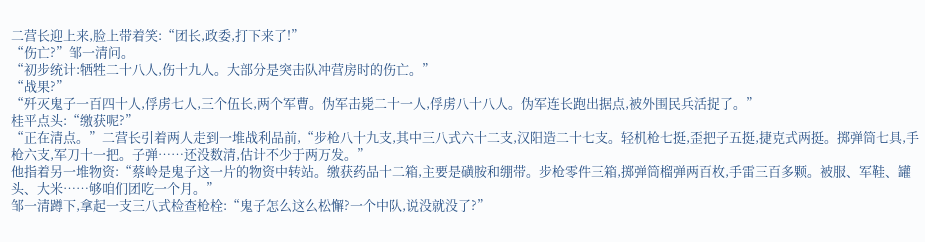二营长迎上来,脸上带着笑:“团长,政委,打下来了!”
“伤亡?”邹一清问。
“初步统计:牺牲二十八人,伤十九人。大部分是突击队冲营房时的伤亡。”
“战果?”
“歼灭鬼子一百四十人,俘虏七人,三个伍长,两个军曹。伪军击毙二十一人,俘虏八十八人。伪军连长跑出据点,被外围民兵活捉了。”
桂平点头:“缴获呢?”
“正在清点。”二营长引着两人走到一堆战利品前,“步枪八十九支,其中三八式六十二支,汉阳造二十七支。轻机枪七挺,歪把子五挺,捷克式两挺。掷弹筒七具,手枪六支,军刀十一把。子弹……还没数清,估计不少于两万发。”
他指着另一堆物资:“蔡岭是鬼子这一片的物资中转站。缴获药品十二箱,主要是磺胺和绷带。步枪零件三箱,掷弹筒榴弹两百枚,手雷三百多颗。被服、军鞋、罐头、大米……够咱们团吃一个月。”
邹一清蹲下,拿起一支三八式检查枪栓:“鬼子怎么这么松懈?一个中队,说没就没了?”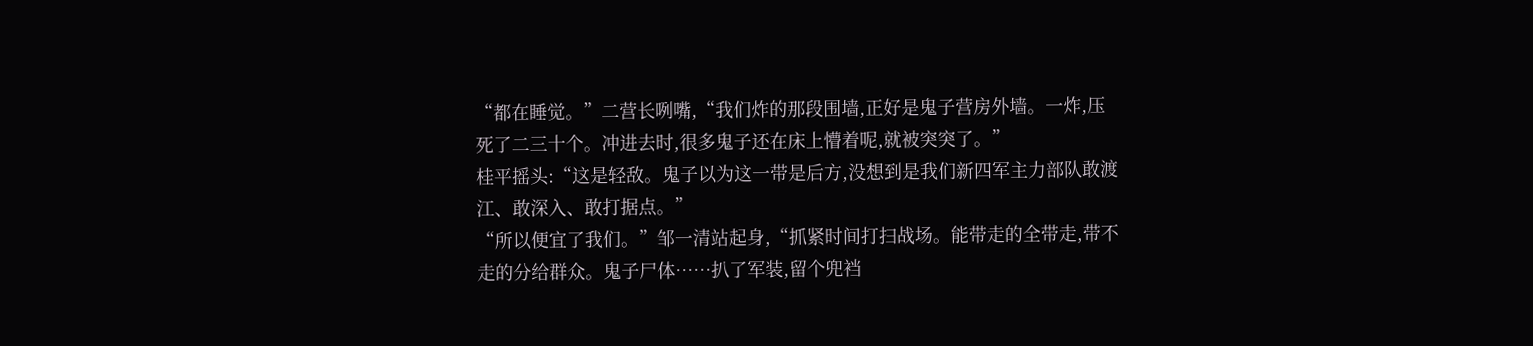“都在睡觉。”二营长咧嘴,“我们炸的那段围墙,正好是鬼子营房外墙。一炸,压死了二三十个。冲进去时,很多鬼子还在床上懵着呢,就被突突了。”
桂平摇头:“这是轻敌。鬼子以为这一带是后方,没想到是我们新四军主力部队敢渡江、敢深入、敢打据点。”
“所以便宜了我们。”邹一清站起身,“抓紧时间打扫战场。能带走的全带走,带不走的分给群众。鬼子尸体……扒了军装,留个兜裆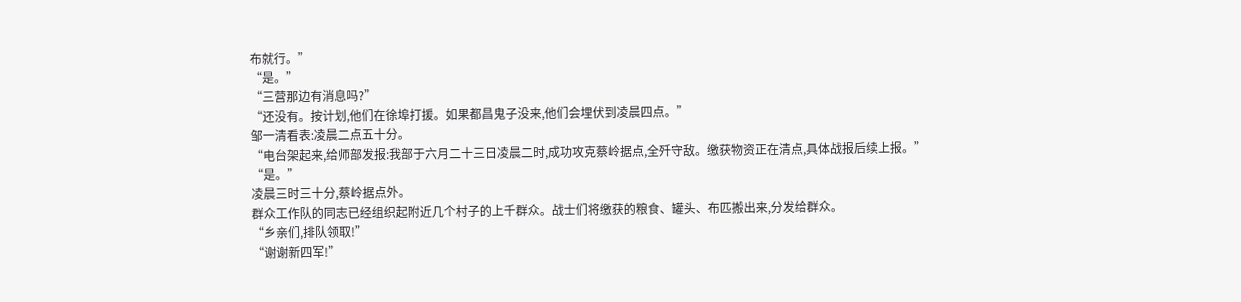布就行。”
“是。”
“三营那边有消息吗?”
“还没有。按计划,他们在徐埠打援。如果都昌鬼子没来,他们会埋伏到凌晨四点。”
邹一清看表:凌晨二点五十分。
“电台架起来,给师部发报:我部于六月二十三日凌晨二时,成功攻克蔡岭据点,全歼守敌。缴获物资正在清点,具体战报后续上报。”
“是。”
凌晨三时三十分,蔡岭据点外。
群众工作队的同志已经组织起附近几个村子的上千群众。战士们将缴获的粮食、罐头、布匹搬出来,分发给群众。
“乡亲们,排队领取!”
“谢谢新四军!”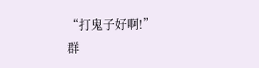“打鬼子好啊!”
群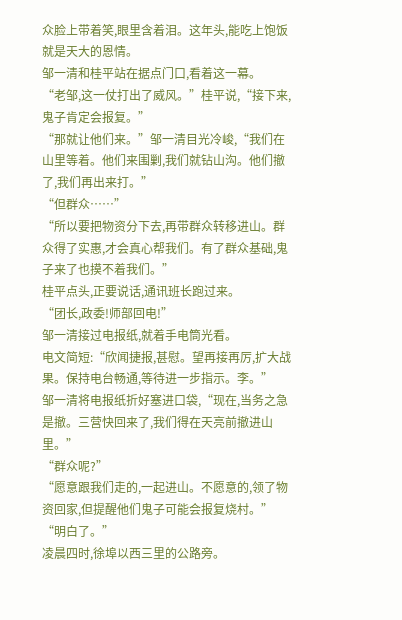众脸上带着笑,眼里含着泪。这年头,能吃上饱饭就是天大的恩情。
邹一清和桂平站在据点门口,看着这一幕。
“老邹,这一仗打出了威风。”桂平说,“接下来,鬼子肯定会报复。”
“那就让他们来。”邹一清目光冷峻,“我们在山里等着。他们来围剿,我们就钻山沟。他们撤了,我们再出来打。”
“但群众……”
“所以要把物资分下去,再带群众转移进山。群众得了实惠,才会真心帮我们。有了群众基础,鬼子来了也摸不着我们。”
桂平点头,正要说话,通讯班长跑过来。
“团长,政委!师部回电!”
邹一清接过电报纸,就着手电筒光看。
电文简短:“欣闻捷报,甚慰。望再接再厉,扩大战果。保持电台畅通,等待进一步指示。李。”
邹一清将电报纸折好塞进口袋,“现在,当务之急是撤。三营快回来了,我们得在天亮前撤进山里。”
“群众呢?”
“愿意跟我们走的,一起进山。不愿意的,领了物资回家,但提醒他们鬼子可能会报复烧村。”
“明白了。”
凌晨四时,徐埠以西三里的公路旁。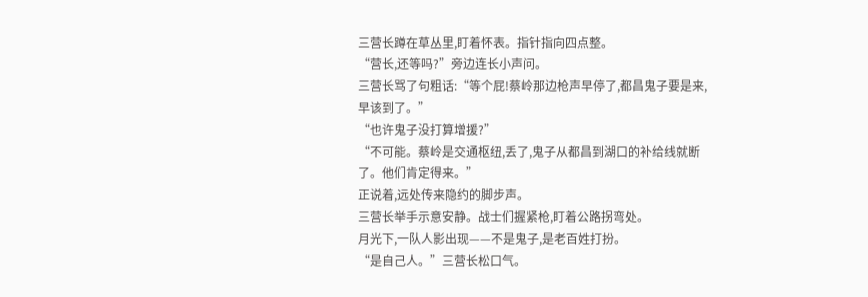三营长蹲在草丛里,盯着怀表。指针指向四点整。
“营长,还等吗?”旁边连长小声问。
三营长骂了句粗话:“等个屁!蔡岭那边枪声早停了,都昌鬼子要是来,早该到了。”
“也许鬼子没打算增援?”
“不可能。蔡岭是交通枢纽,丢了,鬼子从都昌到湖口的补给线就断了。他们肯定得来。”
正说着,远处传来隐约的脚步声。
三营长举手示意安静。战士们握紧枪,盯着公路拐弯处。
月光下,一队人影出现——不是鬼子,是老百姓打扮。
“是自己人。”三营长松口气。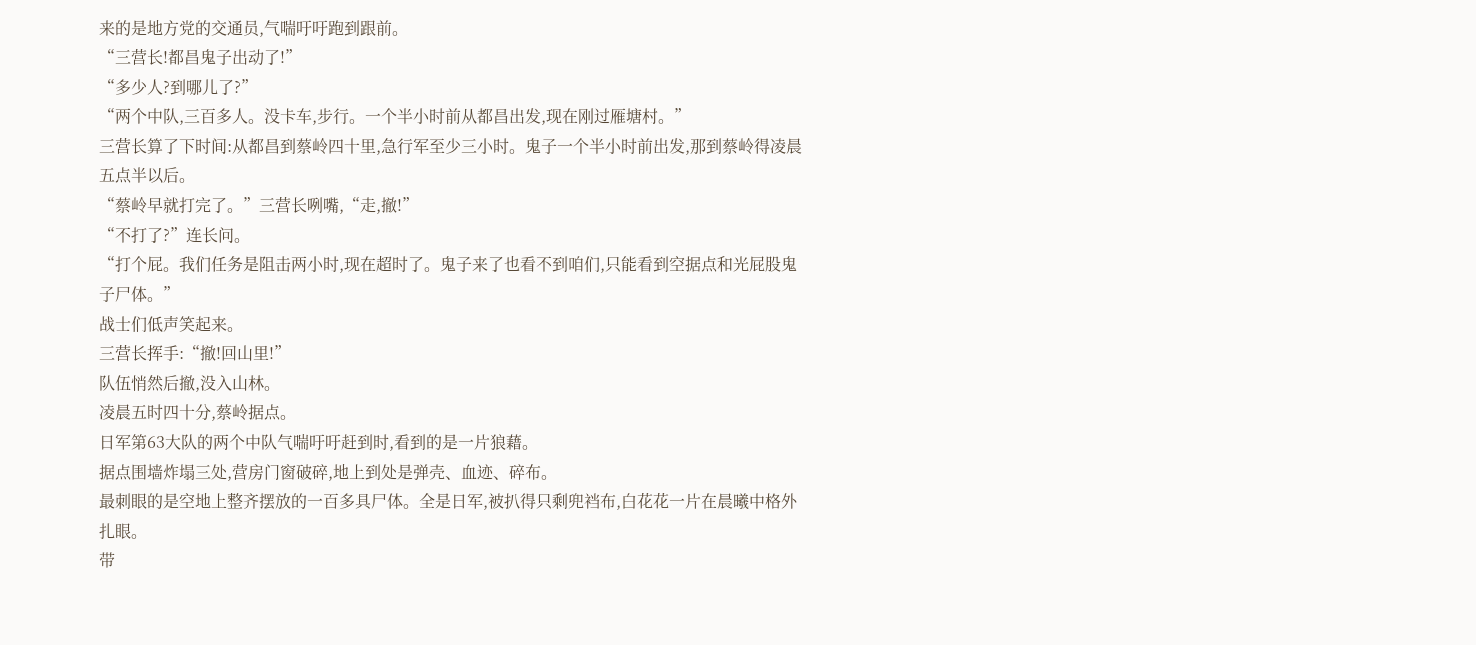来的是地方党的交通员,气喘吁吁跑到跟前。
“三营长!都昌鬼子出动了!”
“多少人?到哪儿了?”
“两个中队,三百多人。没卡车,步行。一个半小时前从都昌出发,现在刚过雁塘村。”
三营长算了下时间:从都昌到蔡岭四十里,急行军至少三小时。鬼子一个半小时前出发,那到蔡岭得凌晨五点半以后。
“蔡岭早就打完了。”三营长咧嘴,“走,撤!”
“不打了?”连长问。
“打个屁。我们任务是阻击两小时,现在超时了。鬼子来了也看不到咱们,只能看到空据点和光屁股鬼子尸体。”
战士们低声笑起来。
三营长挥手:“撤!回山里!”
队伍悄然后撤,没入山林。
凌晨五时四十分,蔡岭据点。
日军第63大队的两个中队气喘吁吁赶到时,看到的是一片狼藉。
据点围墙炸塌三处,营房门窗破碎,地上到处是弹壳、血迹、碎布。
最刺眼的是空地上整齐摆放的一百多具尸体。全是日军,被扒得只剩兜裆布,白花花一片在晨曦中格外扎眼。
带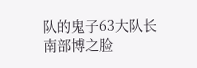队的鬼子63大队长南部博之脸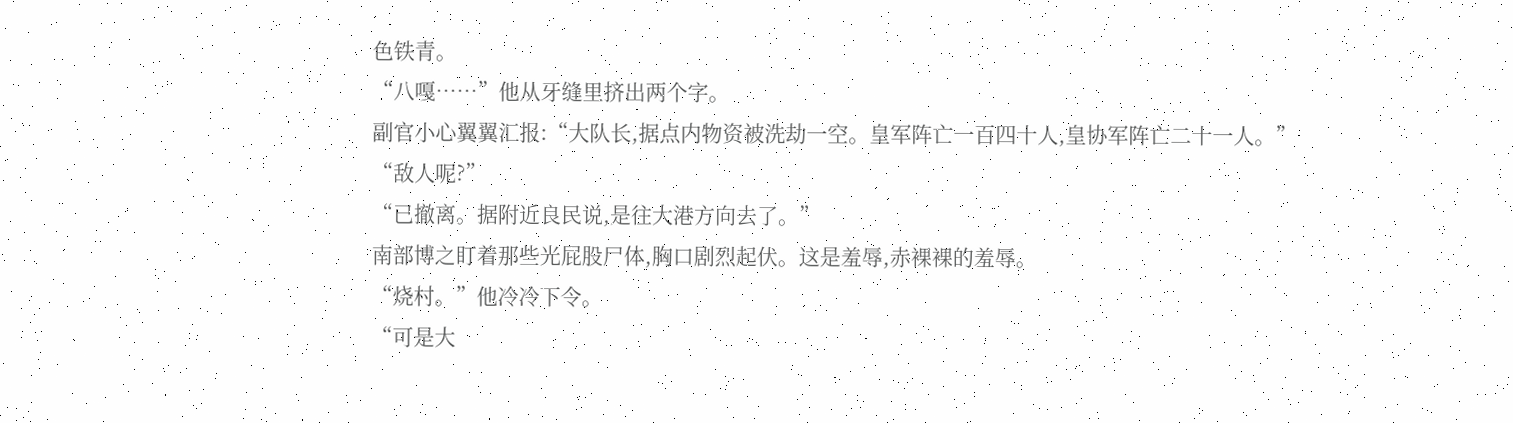色铁青。
“八嘎……”他从牙缝里挤出两个字。
副官小心翼翼汇报:“大队长,据点内物资被洗劫一空。皇军阵亡一百四十人,皇协军阵亡二十一人。”
“敌人呢?”
“已撤离。据附近良民说,是往大港方向去了。”
南部博之盯着那些光屁股尸体,胸口剧烈起伏。这是羞辱,赤裸裸的羞辱。
“烧村。”他冷冷下令。
“可是大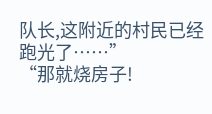队长,这附近的村民已经跑光了……”
“那就烧房子!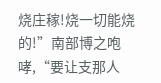烧庄稼!烧一切能烧的!”南部博之咆哮,“要让支那人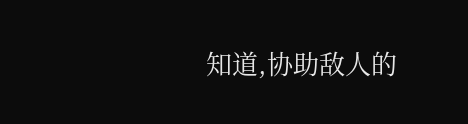知道,协助敌人的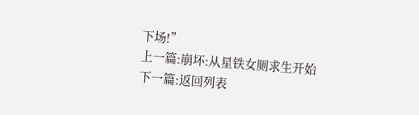下场!”
上一篇:崩坏:从星铁女厕求生开始
下一篇:返回列表